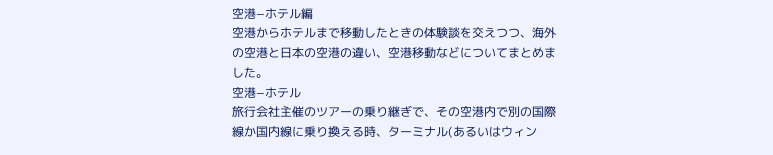空港−ホテル編
空港からホテルまで移動したときの体験談を交えつつ、海外の空港と日本の空港の違い、空港移動などについてまとめました。
空港−ホテル
旅行会社主催のツアーの乗り継ぎで、その空港内で別の国際線か国内線に乗り換える時、ターミナル(あるいはウィン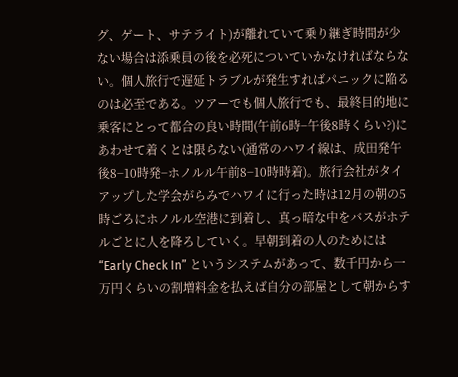グ、ゲート、サテライト)が離れていて乗り継ぎ時間が少ない場合は添乗員の後を必死についていかなければならない。個人旅行で遅延トラブルが発生すればパニックに陥るのは必至である。ツアーでも個人旅行でも、最終目的地に乗客にとって都合の良い時間(午前6時−午後8時くらい?)にあわせて着くとは限らない(通常のハワイ線は、成田発午後8−10時発−ホノルル午前8−10時時着)。旅行会社がタイアップした学会がらみでハワイに行った時は12月の朝の5時ごろにホノルル空港に到着し、真っ暗な中をバスがホテルごとに人を降ろしていく。早朝到着の人のためには“Early Check In” というシステムがあって、数千円から一万円くらいの割増料金を払えば自分の部屋として朝からす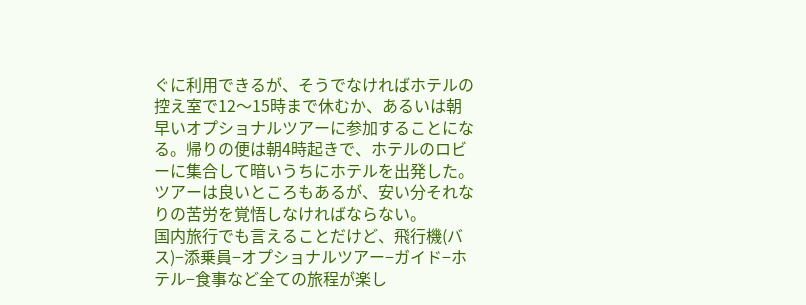ぐに利用できるが、そうでなければホテルの控え室で12〜15時まで休むか、あるいは朝早いオプショナルツアーに参加することになる。帰りの便は朝4時起きで、ホテルのロビーに集合して暗いうちにホテルを出発した。ツアーは良いところもあるが、安い分それなりの苦労を覚悟しなければならない。
国内旅行でも言えることだけど、飛行機(バス)−添乗員−オプショナルツアー−ガイド−ホテル−食事など全ての旅程が楽し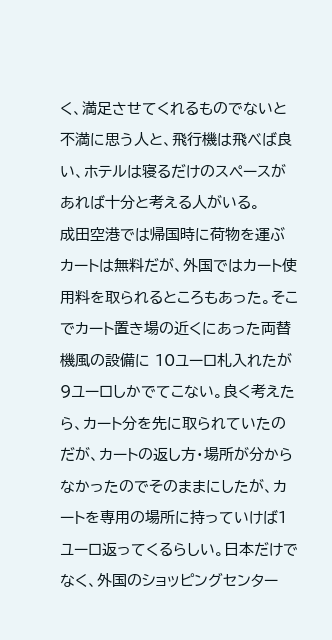く、満足させてくれるものでないと不満に思う人と、飛行機は飛べば良い、ホテルは寝るだけのスペースがあれば十分と考える人がいる。
成田空港では帰国時に荷物を運ぶカートは無料だが、外国ではカート使用料を取られるところもあった。そこでカート置き場の近くにあった両替機風の設備に 10ユーロ札入れたが 9ユーロしかでてこない。良く考えたら、カート分を先に取られていたのだが、カートの返し方・場所が分からなかったのでそのままにしたが、カートを専用の場所に持っていけば1ユーロ返ってくるらしい。日本だけでなく、外国のショッピングセンター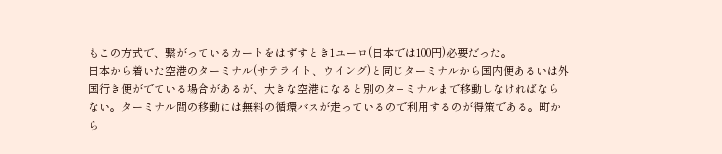もこの方式で、繋がっているカートをはずすとき1ユーロ(日本では100円)必要だった。
日本から着いた空港のターミナル(サテライト、ウイング)と同じターミナルから国内便あるいは外国行き便がでている場合があるが、大きな空港になると別のタ−ミナルまで移動しなければならない。ターミナル間の移動には無料の循環バスが走っているので利用するのが得策である。町から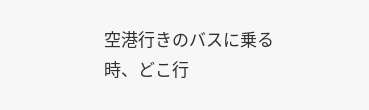空港行きのバスに乗る時、どこ行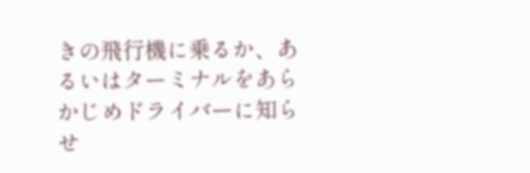きの飛行機に乗るか、あるいはターミナルをあらかじめドライバーに知らせ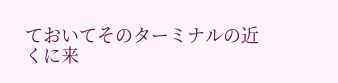ておいてそのターミナルの近くに来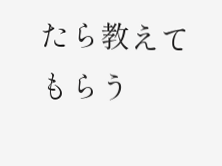たら教えてもらう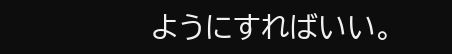ようにすればいい。